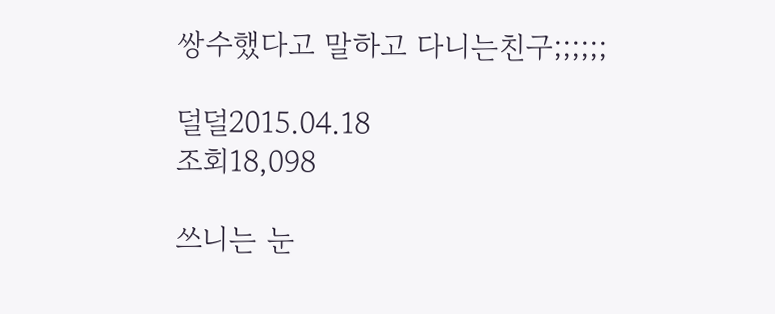쌍수했다고 말하고 다니는친구;;;;;;

덜덜2015.04.18
조회18,098

쓰니는 눈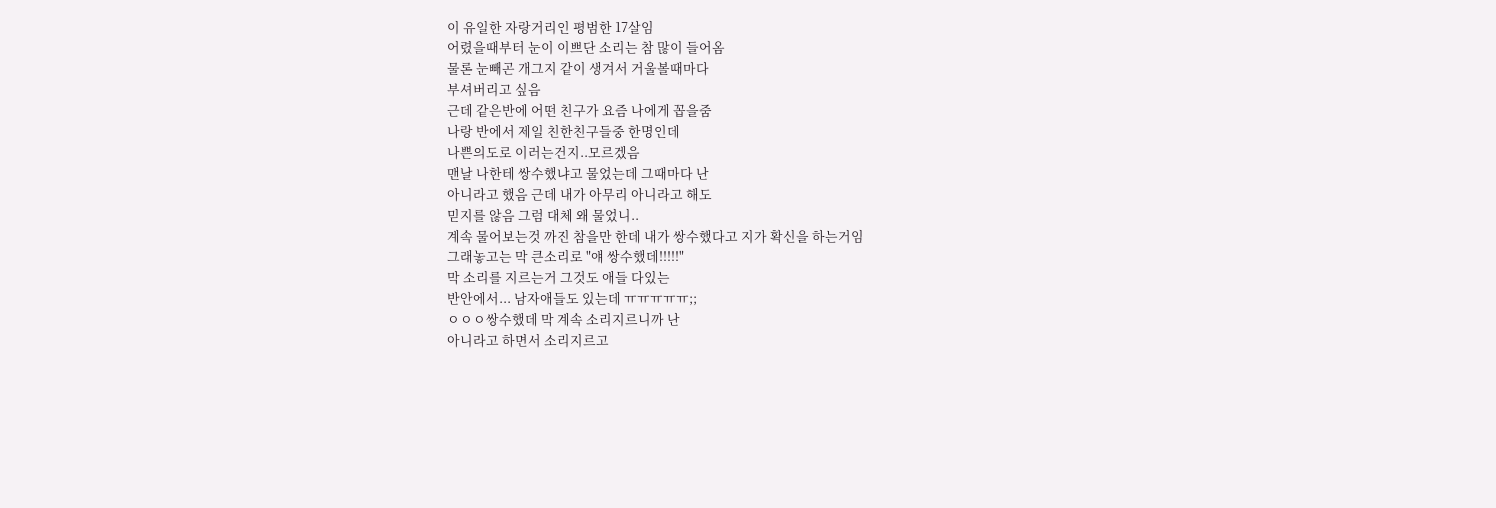이 유일한 자랑거리인 평범한 17살임
어렸을때부터 눈이 이쁘단 소리는 참 많이 들어옴
물론 눈빼곤 개그지 같이 생겨서 거울볼때마다
부셔버리고 싶음
근데 같은반에 어떤 친구가 요즘 나에게 꼽을줌
나랑 반에서 제일 친한친구들중 한명인데
나쁜의도로 이러는건지..모르겠음
맨날 나한테 쌍수했냐고 물었는데 그때마다 난
아니라고 했음 근데 내가 아무리 아니라고 해도
믿지를 않음 그럼 대체 왜 물었니..
계속 물어보는것 까진 참을만 한데 내가 쌍수했다고 지가 확신을 하는거임
그래놓고는 막 큰소리로 "얘 쌍수했데!!!!!"
막 소리를 지르는거 그것도 애들 다있는
반안에서... 남자애들도 있는데 ㅠㅠㅠㅠㅠ;;
ㅇㅇㅇ쌍수했데 막 계속 소리지르니까 난
아니라고 하면서 소리지르고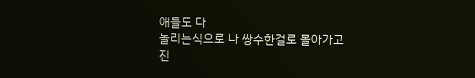애들도 다
놀리는식으로 나 쌍수한걸로 몰아가고
진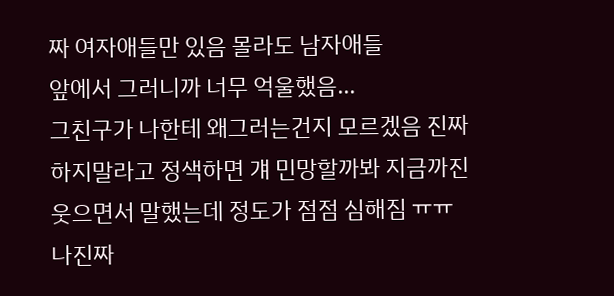짜 여자애들만 있음 몰라도 남자애들
앞에서 그러니까 너무 억울했음...
그친구가 나한테 왜그러는건지 모르겠음 진짜
하지말라고 정색하면 걔 민망할까봐 지금까진
웃으면서 말했는데 정도가 점점 심해짐 ㅠㅠ
나진짜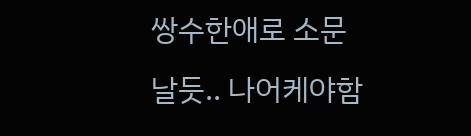쌍수한애로 소문날듯.. 나어케야함